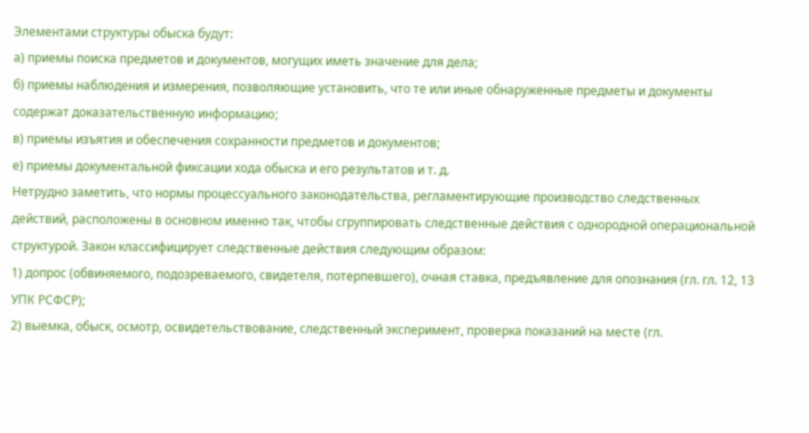Элементами структуры обыска будут:
а) приемы поиска предметов и документов, могущих иметь значение для дела;
б) приемы наблюдения и измерения, позволяющие установить, что те или иные обнаруженные предметы и документы содержат доказательственную информацию;
в) приемы изъятия и обеспечения сохранности предметов и документов;
е) приемы документальной фиксации хода обыска и его результатов и т. д.
Нетрудно заметить, что нормы процессуального законодательства, регламентирующие производство следственных действий, расположены в основном именно так, чтобы сгруппировать следственные действия с однородной операциональной структурой. Закон классифицирует следственные действия следующим образом:
1) допрос (обвиняемого, подозреваемого, свидетеля, потерпевшего), очная ставка, предъявление для опознания (гл. гл. 12, 13 УПК РСФСР);
2) выемка, обыск, осмотр, освидетельствование, следственный эксперимент, проверка показаний на месте (гл.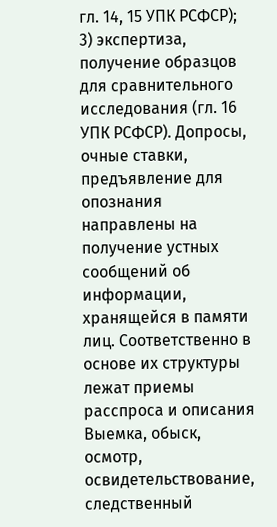гл. 14, 15 УПК РСФСР);
3) экспертиза, получение образцов для сравнительного исследования (гл. 16 УПК РСФСР). Допросы, очные ставки, предъявление для опознания направлены на получение устных сообщений об информации, хранящейся в памяти лиц. Соответственно в основе их структуры лежат приемы расспроса и описания Выемка, обыск, осмотр, освидетельствование, следственный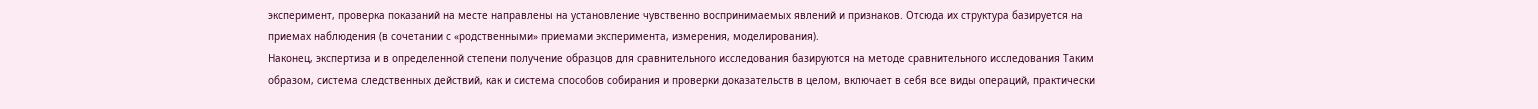эксперимент, проверка показаний на месте направлены на установление чувственно воспринимаемых явлений и признаков. Отсюда их структура базируется на приемах наблюдения (в сочетании с «родственными» приемами эксперимента, измерения, моделирования).
Наконец, экспертиза и в определенной степени получение образцов для сравнительного исследования базируются на методе сравнительного исследования Таким образом, система следственных действий, как и система способов собирания и проверки доказательств в целом, включает в себя все виды операций, практически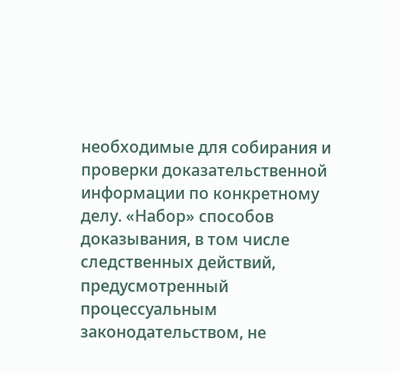необходимые для собирания и проверки доказательственной информации по конкретному делу. «Набор» способов доказывания, в том числе следственных действий, предусмотренный процессуальным законодательством, не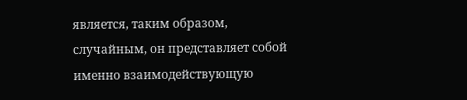является, таким образом, случайным, он представляет собой именно взаимодействующую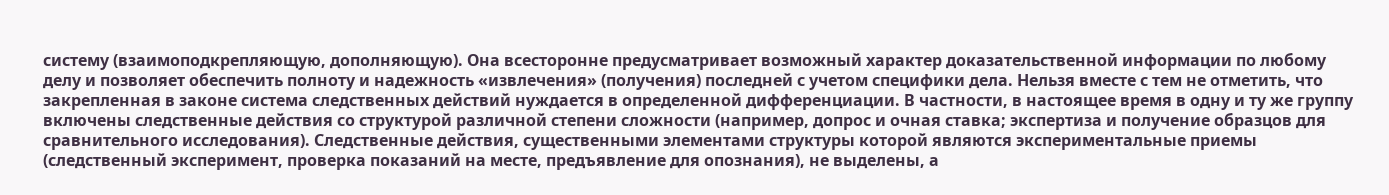систему (взаимоподкрепляющую, дополняющую). Она всесторонне предусматривает возможный характер доказательственной информации по любому делу и позволяет обеспечить полноту и надежность «извлечения» (получения) последней с учетом специфики дела. Нельзя вместе с тем не отметить, что закрепленная в законе система следственных действий нуждается в определенной дифференциации. В частности, в настоящее время в одну и ту же группу включены следственные действия со структурой различной степени сложности (например, допрос и очная ставка; экспертиза и получение образцов для сравнительного исследования). Следственные действия, существенными элементами структуры которой являются экспериментальные приемы (следственный эксперимент, проверка показаний на месте, предъявление для опознания), не выделены, а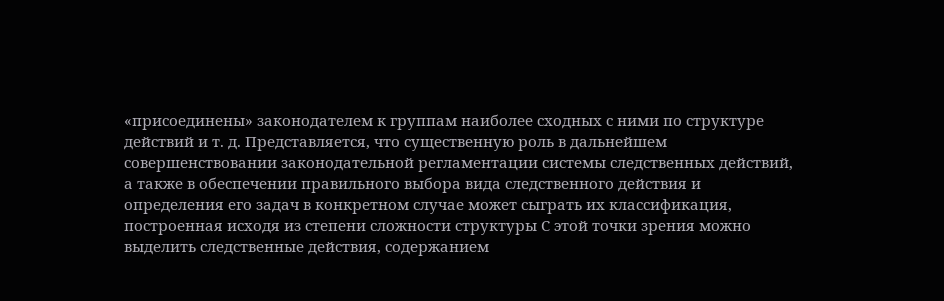«присоединены» законодателем к группам наиболее сходных с ними по структуре действий и т. д. Представляется, что существенную роль в дальнейшем совершенствовании законодательной регламентации системы следственных действий, а также в обеспечении правильного выбора вида следственного действия и определения его задач в конкретном случае может сыграть их классификация, построенная исходя из степени сложности структуры С этой точки зрения можно выделить следственные действия, содержанием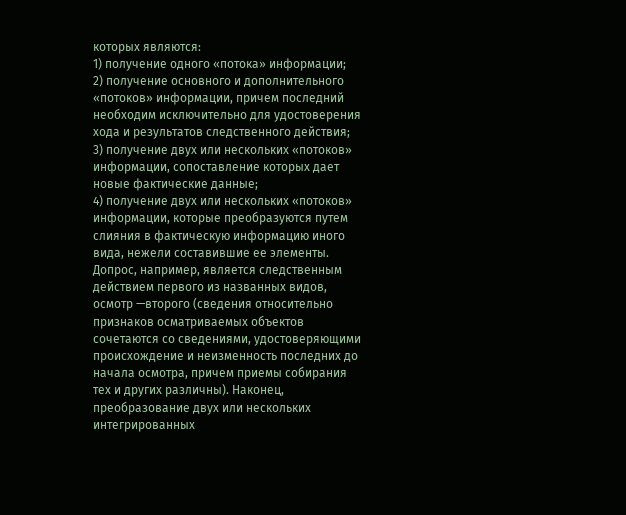которых являются:
1) получение одного «потока» информации;
2) получение основного и дополнительного «потоков» информации, причем последний необходим исключительно для удостоверения хода и результатов следственного действия;
3) получение двух или нескольких «потоков» информации, сопоставление которых дает новые фактические данные;
4) получение двух или нескольких «потоков» информации, которые преобразуются путем слияния в фактическую информацию иного вида, нежели составившие ее элементы.
Допрос, например, является следственным действием первого из названных видов, осмотр —второго (сведения относительно признаков осматриваемых объектов сочетаются со сведениями, удостоверяющими происхождение и неизменность последних до начала осмотра, причем приемы собирания тех и других различны). Наконец, преобразование двух или нескольких интегрированных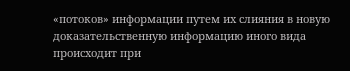«потоков» информации путем их слияния в новую доказательственную информацию иного вида происходит при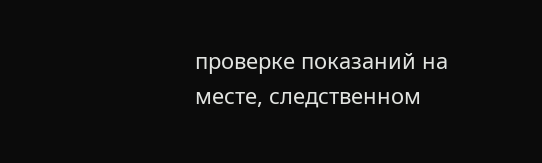проверке показаний на месте, следственном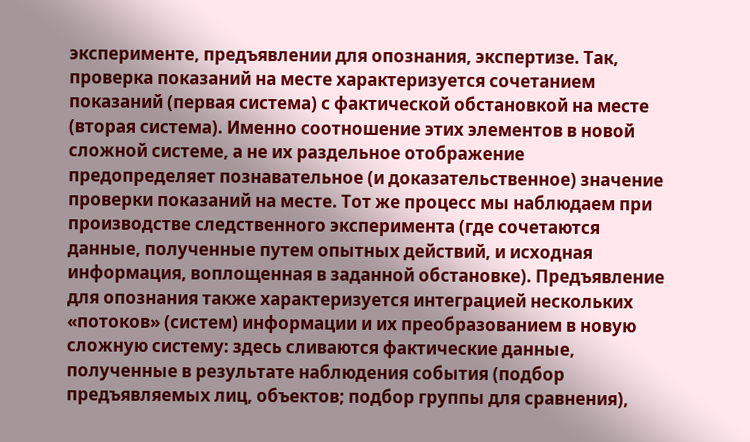эксперименте, предъявлении для опознания, экспертизе. Так, проверка показаний на месте характеризуется сочетанием показаний (первая система) с фактической обстановкой на месте (вторая система). Именно соотношение этих элементов в новой сложной системе, а не их раздельное отображение предопределяет познавательное (и доказательственное) значение проверки показаний на месте. Тот же процесс мы наблюдаем при производстве следственного эксперимента (где сочетаются данные, полученные путем опытных действий, и исходная информация, воплощенная в заданной обстановке). Предъявление для опознания также характеризуется интеграцией нескольких «потоков» (систем) информации и их преобразованием в новую сложную систему: здесь сливаются фактические данные, полученные в результате наблюдения события (подбор предъявляемых лиц, объектов; подбор группы для сравнения),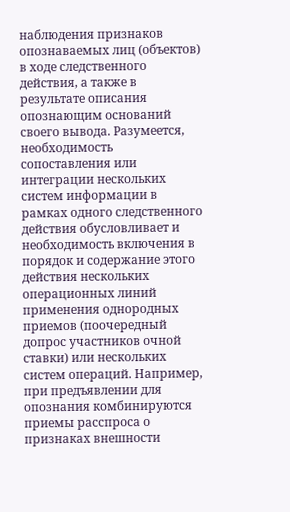наблюдения признаков опознаваемых лиц (объектов) в ходе следственного действия, а также в результате описания опознающим оснований своего вывода. Разумеется, необходимость сопоставления или интеграции нескольких систем информации в рамках одного следственного действия обусловливает и необходимость включения в порядок и содержание этого действия нескольких операционных линий применения однородных приемов (поочередный допрос участников очной ставки) или нескольких систем операций. Например, при предъявлении для опознания комбинируются приемы расспроса о признаках внешности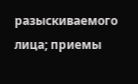разыскиваемого лица; приемы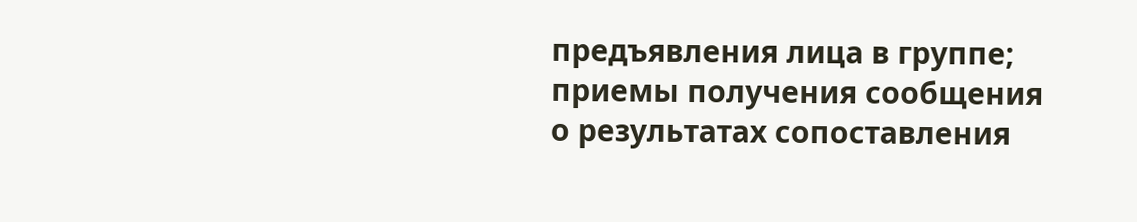предъявления лица в группе; приемы получения сообщения о результатах сопоставления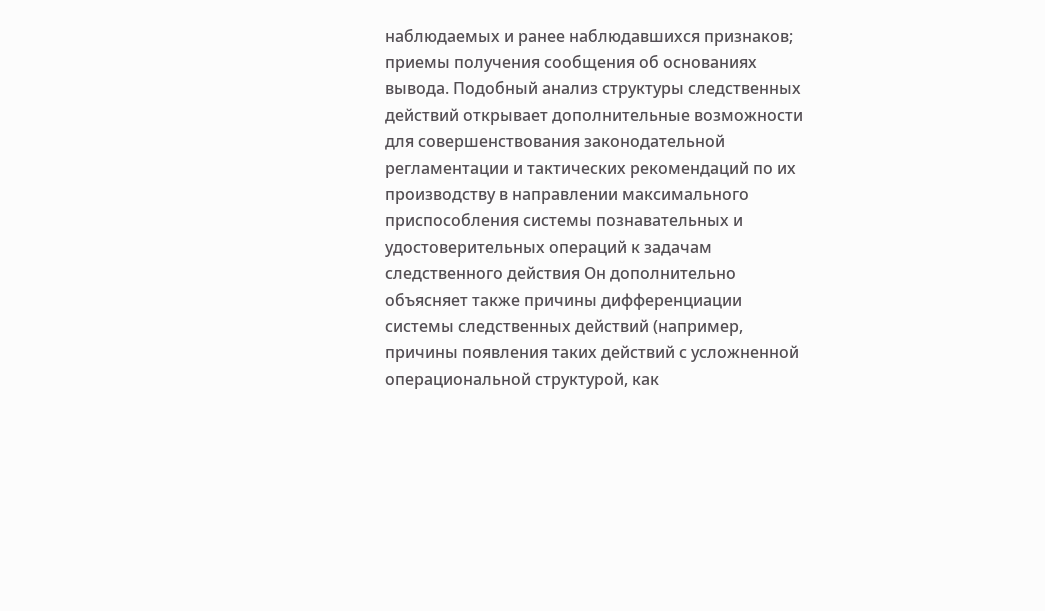наблюдаемых и ранее наблюдавшихся признаков; приемы получения сообщения об основаниях вывода. Подобный анализ структуры следственных действий открывает дополнительные возможности для совершенствования законодательной регламентации и тактических рекомендаций по их производству в направлении максимального приспособления системы познавательных и удостоверительных операций к задачам следственного действия Он дополнительно объясняет также причины дифференциации системы следственных действий (например, причины появления таких действий с усложненной операциональной структурой, как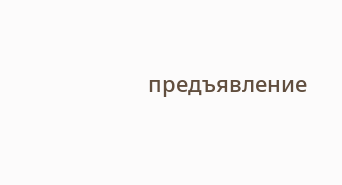предъявление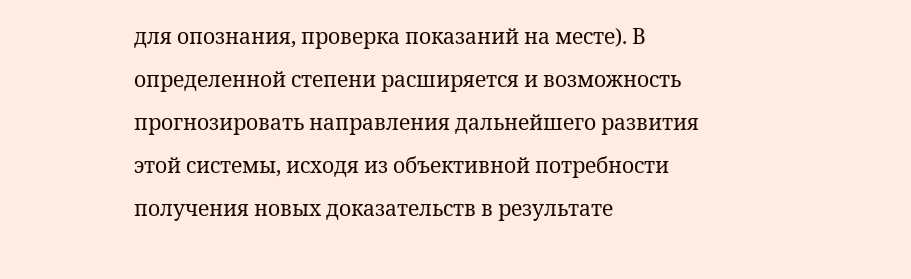для опознания, проверка показаний на месте). В определенной степени расширяется и возможность прогнозировать направления дальнейшего развития этой системы, исходя из объективной потребности получения новых доказательств в результате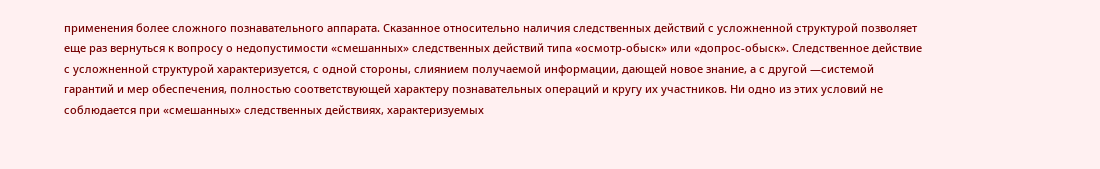применения более сложного познавательного аппарата. Сказанное относительно наличия следственных действий с усложненной структурой позволяет еще раз вернуться к вопросу о недопустимости «смешанных» следственных действий типа «осмотр-обыск» или «допрос-обыск». Следственное действие с усложненной структурой характеризуется, с одной стороны, слиянием получаемой информации, дающей новое знание, а с другой —системой гарантий и мер обеспечения, полностью соответствующей характеру познавательных операций и кругу их участников. Ни одно из этих условий не соблюдается при «смешанных» следственных действиях, характеризуемых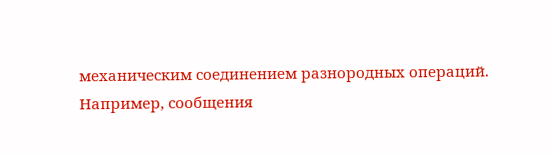механическим соединением разнородных операций. Например, сообщения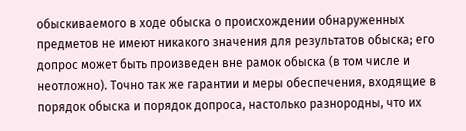обыскиваемого в ходе обыска о происхождении обнаруженных предметов не имеют никакого значения для результатов обыска; его допрос может быть произведен вне рамок обыска (в том числе и неотложно). Точно так же гарантии и меры обеспечения, входящие в порядок обыска и порядок допроса, настолько разнородны, что их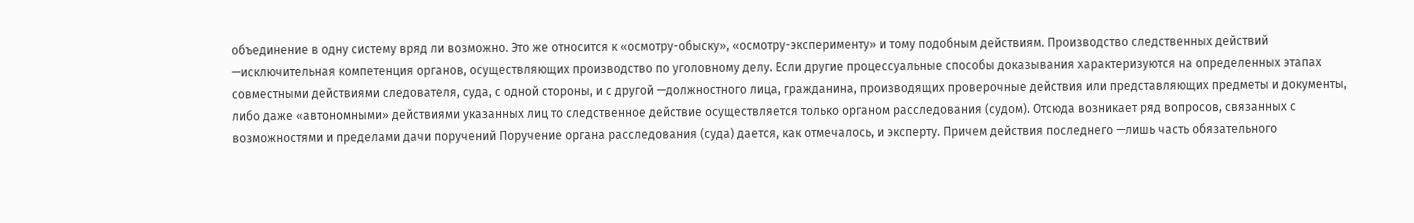объединение в одну систему вряд ли возможно. Это же относится к «осмотру-обыску», «осмотру-эксперименту» и тому подобным действиям. Производство следственных действий —исключительная компетенция органов, осуществляющих производство по уголовному делу. Если другие процессуальные способы доказывания характеризуются на определенных этапах совместными действиями следователя, суда, с одной стороны, и с другой —должностного лица, гражданина, производящих проверочные действия или представляющих предметы и документы, либо даже «автономными» действиями указанных лиц то следственное действие осуществляется только органом расследования (судом). Отсюда возникает ряд вопросов, связанных с возможностями и пределами дачи поручений Поручение органа расследования (суда) дается, как отмечалось, и эксперту. Причем действия последнего —лишь часть обязательного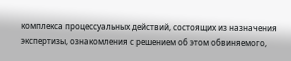комплекса процессуальных действий, состоящих из назначения экспертизы, ознакомления с решением об этом обвиняемого,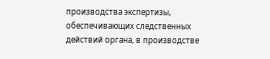производства экспертизы, обеспечивающих следственных действий органа, в производстве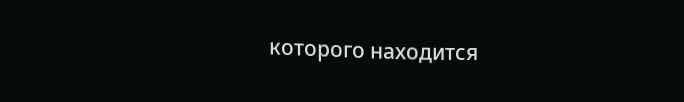которого находится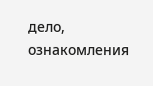дело, ознакомления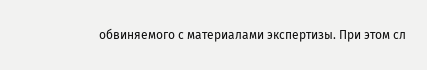обвиняемого с материалами экспертизы. При этом сл